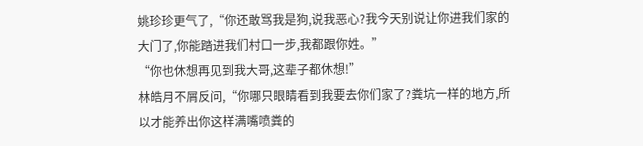姚珍珍更气了,“你还敢骂我是狗,说我恶心?我今天别说让你进我们家的大门了,你能踏进我们村口一步,我都跟你姓。”
“你也休想再见到我大哥,这辈子都休想!”
林皓月不屑反问,“你哪只眼睛看到我要去你们家了?粪坑一样的地方,所以才能养出你这样满嘴喷粪的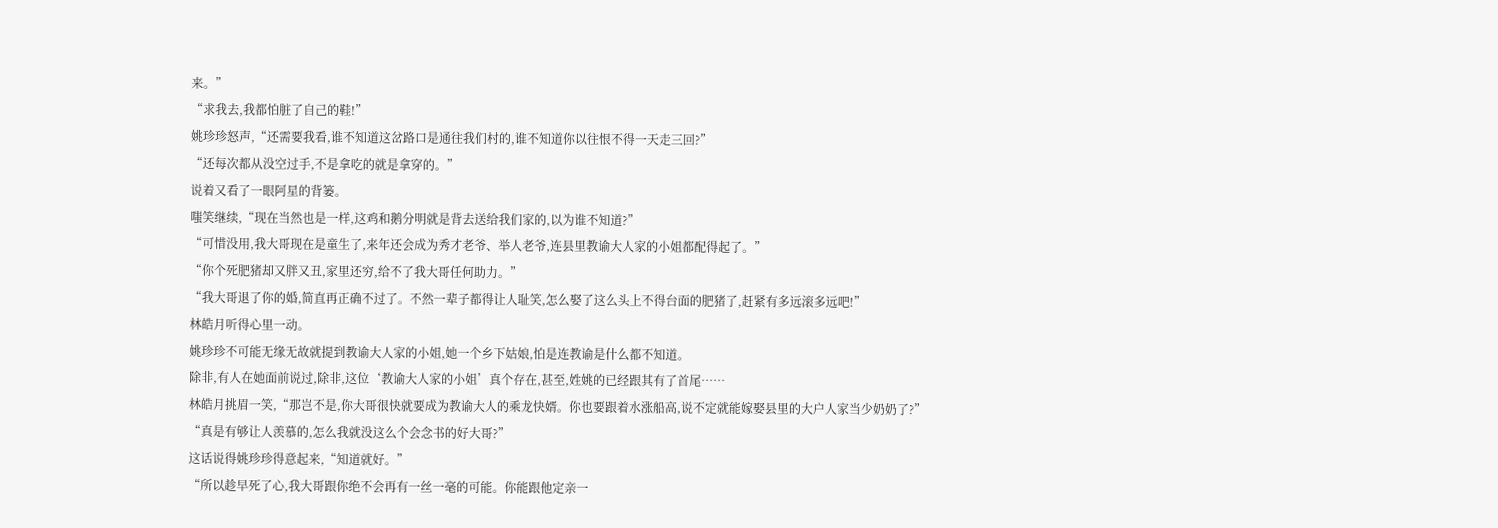来。”
“求我去,我都怕脏了自己的鞋!”
姚珍珍怒声,“还需要我看,谁不知道这岔路口是通往我们村的,谁不知道你以往恨不得一天走三回?”
“还每次都从没空过手,不是拿吃的就是拿穿的。”
说着又看了一眼阿星的背篓。
嗤笑继续,“现在当然也是一样,这鸡和鹅分明就是背去送给我们家的,以为谁不知道?”
“可惜没用,我大哥现在是童生了,来年还会成为秀才老爷、举人老爷,连县里教谕大人家的小姐都配得起了。”
“你个死肥猪却又胖又丑,家里还穷,给不了我大哥任何助力。”
“我大哥退了你的婚,简直再正确不过了。不然一辈子都得让人耻笑,怎么娶了这么头上不得台面的肥猪了,赶紧有多远滚多远吧!”
林皓月听得心里一动。
姚珍珍不可能无缘无故就提到教谕大人家的小姐,她一个乡下姑娘,怕是连教谕是什么都不知道。
除非,有人在她面前说过,除非,这位‘教谕大人家的小姐’真个存在,甚至,姓姚的已经跟其有了首尾……
林皓月挑眉一笑,“那岂不是,你大哥很快就要成为教谕大人的乘龙快婿。你也要跟着水涨船高,说不定就能嫁娶县里的大户人家当少奶奶了?”
“真是有够让人羡慕的,怎么我就没这么个会念书的好大哥?”
这话说得姚珍珍得意起来,“知道就好。”
“所以趁早死了心,我大哥跟你绝不会再有一丝一毫的可能。你能跟他定亲一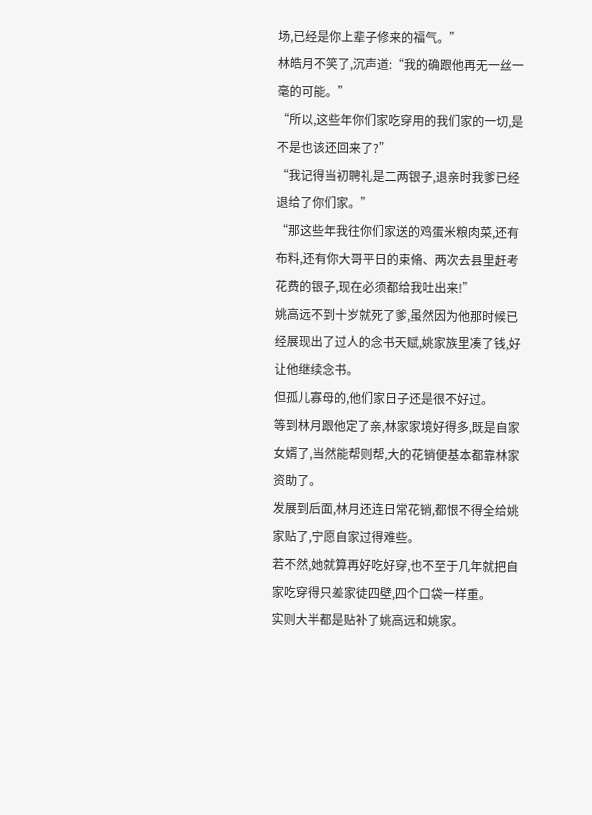场,已经是你上辈子修来的福气。”
林皓月不笑了,沉声道:“我的确跟他再无一丝一毫的可能。”
“所以,这些年你们家吃穿用的我们家的一切,是不是也该还回来了?”
“我记得当初聘礼是二两银子,退亲时我爹已经退给了你们家。”
“那这些年我往你们家送的鸡蛋米粮肉菜,还有布料,还有你大哥平日的束脩、两次去县里赶考花费的银子,现在必须都给我吐出来!”
姚高远不到十岁就死了爹,虽然因为他那时候已经展现出了过人的念书天赋,姚家族里凑了钱,好让他继续念书。
但孤儿寡母的,他们家日子还是很不好过。
等到林月跟他定了亲,林家家境好得多,既是自家女婿了,当然能帮则帮,大的花销便基本都靠林家资助了。
发展到后面,林月还连日常花销,都恨不得全给姚家贴了,宁愿自家过得难些。
若不然,她就算再好吃好穿,也不至于几年就把自家吃穿得只差家徒四壁,四个口袋一样重。
实则大半都是贴补了姚高远和姚家。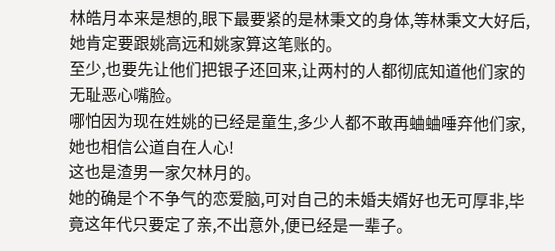林皓月本来是想的,眼下最要紧的是林秉文的身体,等林秉文大好后,她肯定要跟姚高远和姚家算这笔账的。
至少,也要先让他们把银子还回来,让两村的人都彻底知道他们家的无耻恶心嘴脸。
哪怕因为现在姓姚的已经是童生,多少人都不敢再蛐蛐唾弃他们家,她也相信公道自在人心!
这也是渣男一家欠林月的。
她的确是个不争气的恋爱脑,可对自己的未婚夫婿好也无可厚非,毕竟这年代只要定了亲,不出意外,便已经是一辈子。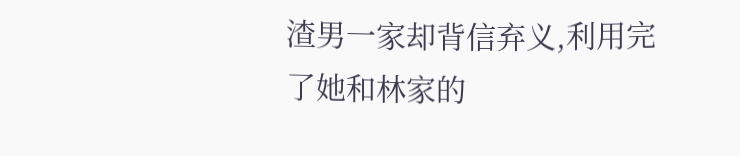渣男一家却背信弃义,利用完了她和林家的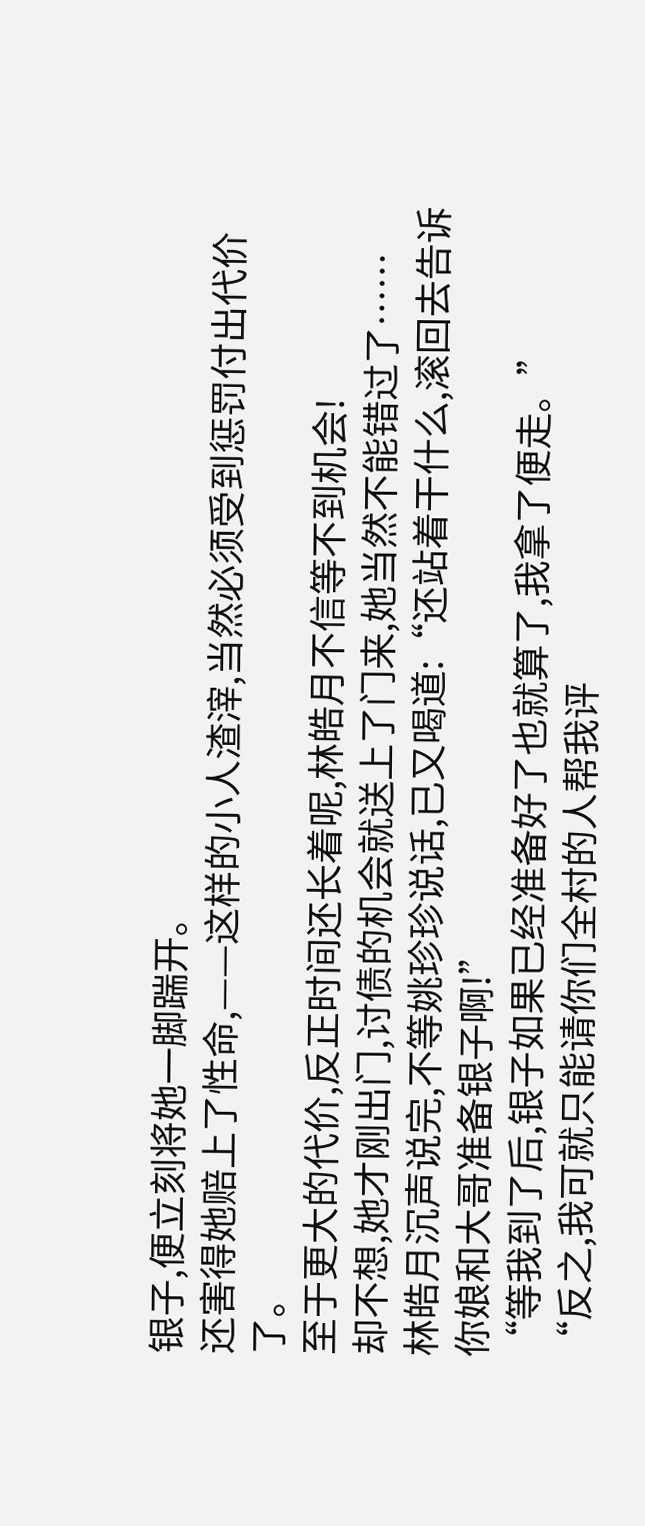银子,便立刻将她一脚踹开。
还害得她赔上了性命,——这样的小人渣滓,当然必须受到惩罚付出代价了。
至于更大的代价,反正时间还长着呢,林皓月不信等不到机会!
却不想,她才刚出门,讨债的机会就送上了门来,她当然不能错过了……
林皓月沉声说完,不等姚珍珍说话,已又喝道:“还站着干什么,滚回去告诉你娘和大哥准备银子啊!”
“等我到了后,银子如果已经准备好了也就算了,我拿了便走。”
“反之,我可就只能请你们全村的人帮我评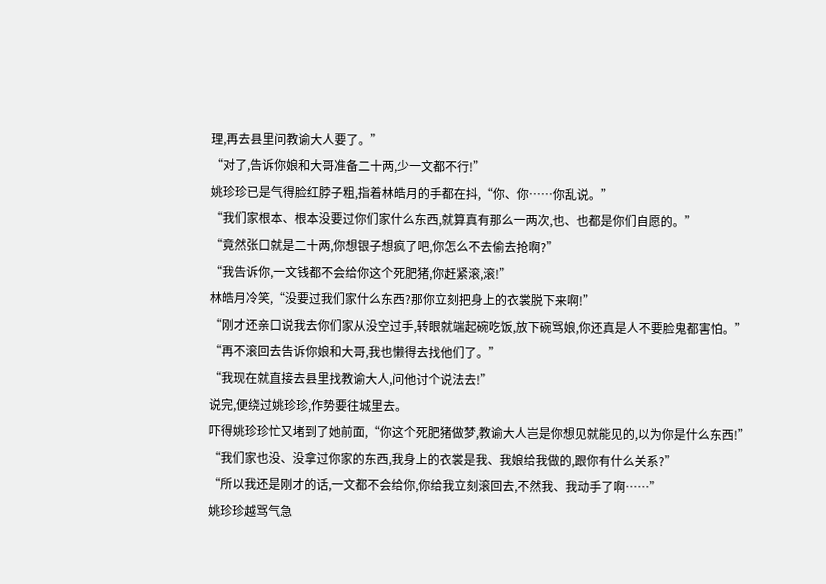理,再去县里问教谕大人要了。”
“对了,告诉你娘和大哥准备二十两,少一文都不行!”
姚珍珍已是气得脸红脖子粗,指着林皓月的手都在抖,“你、你……你乱说。”
“我们家根本、根本没要过你们家什么东西,就算真有那么一两次,也、也都是你们自愿的。”
“竟然张口就是二十两,你想银子想疯了吧,你怎么不去偷去抢啊?”
“我告诉你,一文钱都不会给你这个死肥猪,你赶紧滚,滚!”
林皓月冷笑,“没要过我们家什么东西?那你立刻把身上的衣裳脱下来啊!”
“刚才还亲口说我去你们家从没空过手,转眼就端起碗吃饭,放下碗骂娘,你还真是人不要脸鬼都害怕。”
“再不滚回去告诉你娘和大哥,我也懒得去找他们了。”
“我现在就直接去县里找教谕大人,问他讨个说法去!”
说完,便绕过姚珍珍,作势要往城里去。
吓得姚珍珍忙又堵到了她前面,“你这个死肥猪做梦,教谕大人岂是你想见就能见的,以为你是什么东西!”
“我们家也没、没拿过你家的东西,我身上的衣裳是我、我娘给我做的,跟你有什么关系?”
“所以我还是刚才的话,一文都不会给你,你给我立刻滚回去,不然我、我动手了啊……”
姚珍珍越骂气急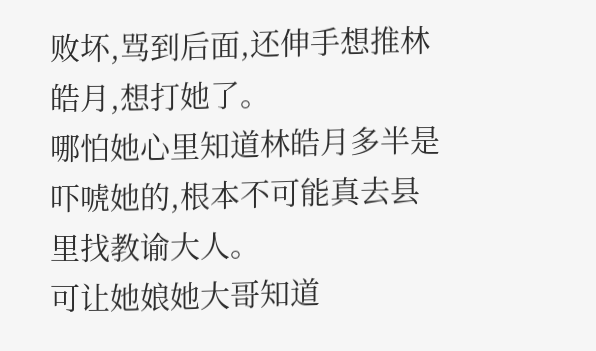败坏,骂到后面,还伸手想推林皓月,想打她了。
哪怕她心里知道林皓月多半是吓唬她的,根本不可能真去县里找教谕大人。
可让她娘她大哥知道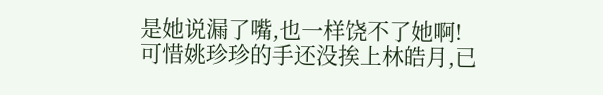是她说漏了嘴,也一样饶不了她啊!
可惜姚珍珍的手还没挨上林皓月,已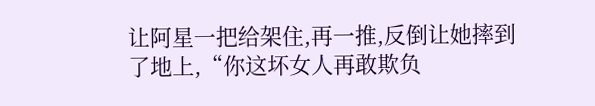让阿星一把给架住,再一推,反倒让她摔到了地上,“你这坏女人再敢欺负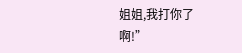姐姐,我打你了啊!”